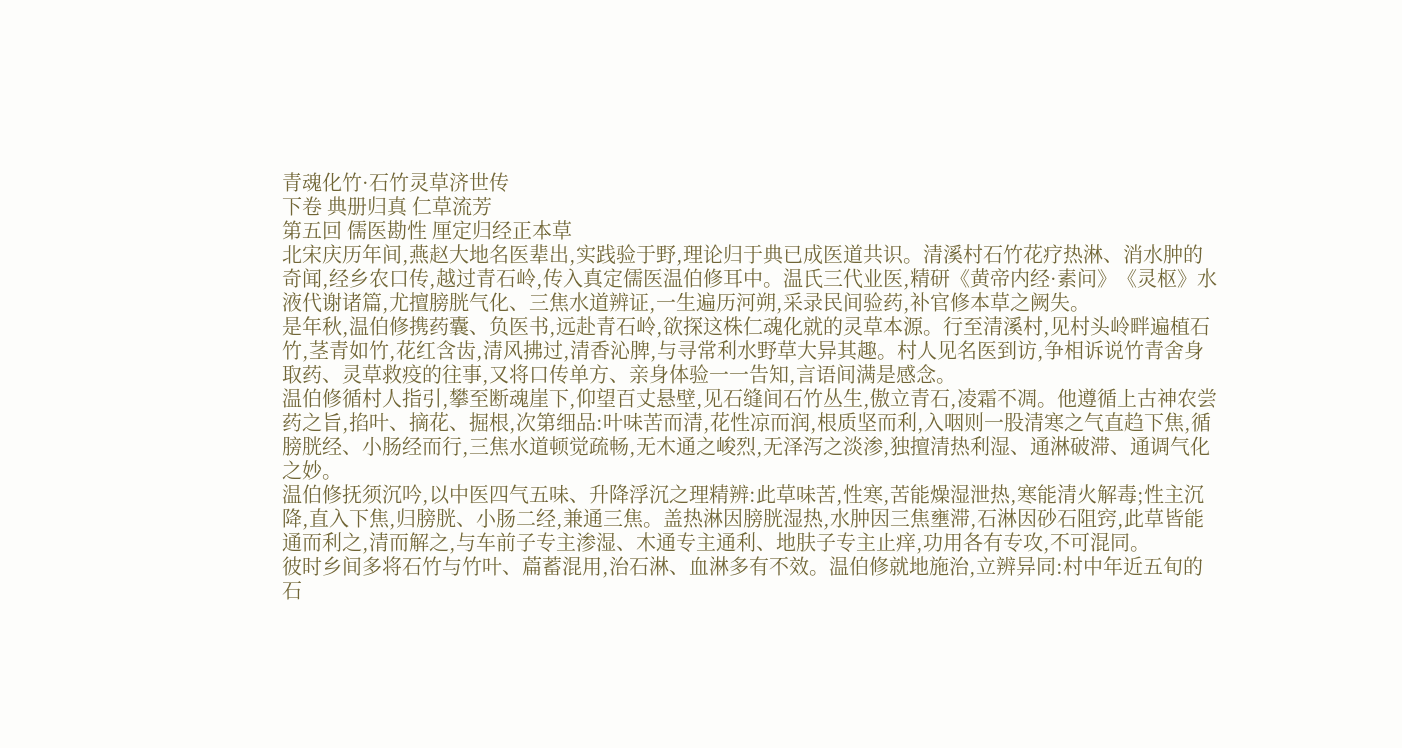青魂化竹·石竹灵草济世传
下卷 典册归真 仁草流芳
第五回 儒医勘性 厘定归经正本草
北宋庆历年间,燕赵大地名医辈出,实践验于野,理论归于典已成医道共识。清溪村石竹花疗热淋、消水肿的奇闻,经乡农口传,越过青石岭,传入真定儒医温伯修耳中。温氏三代业医,精研《黄帝内经·素问》《灵枢》水液代谢诸篇,尤擅膀胱气化、三焦水道辨证,一生遍历河朔,采录民间验药,补官修本草之阙失。
是年秋,温伯修携药囊、负医书,远赴青石岭,欲探这株仁魂化就的灵草本源。行至清溪村,见村头岭畔遍植石竹,茎青如竹,花红含齿,清风拂过,清香沁脾,与寻常利水野草大异其趣。村人见名医到访,争相诉说竹青舍身取药、灵草救疫的往事,又将口传单方、亲身体验一一告知,言语间满是感念。
温伯修循村人指引,攀至断魂崖下,仰望百丈悬壁,见石缝间石竹丛生,傲立青石,凌霜不凋。他遵循上古神农尝药之旨,掐叶、摘花、掘根,次第细品:叶味苦而清,花性凉而润,根质坚而利,入咽则一股清寒之气直趋下焦,循膀胱经、小肠经而行,三焦水道顿觉疏畅,无木通之峻烈,无泽泻之淡渗,独擅清热利湿、通淋破滞、通调气化之妙。
温伯修抚须沉吟,以中医四气五味、升降浮沉之理精辨:此草味苦,性寒,苦能燥湿泄热,寒能清火解毒;性主沉降,直入下焦,归膀胱、小肠二经,兼通三焦。盖热淋因膀胱湿热,水肿因三焦壅滞,石淋因砂石阻窍,此草皆能通而利之,清而解之,与车前子专主渗湿、木通专主通利、地肤子专主止痒,功用各有专攻,不可混同。
彼时乡间多将石竹与竹叶、萹蓄混用,治石淋、血淋多有不效。温伯修就地施治,立辨异同:村中年近五旬的石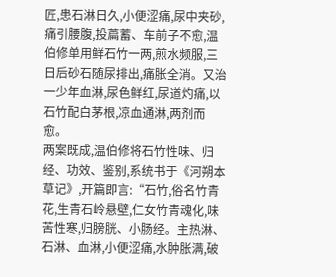匠,患石淋日久,小便涩痛,尿中夹砂,痛引腰腹,投萹蓄、车前子不愈,温伯修单用鲜石竹一两,煎水频服,三日后砂石随尿排出,痛胀全消。又治一少年血淋,尿色鲜红,尿道灼痛,以石竹配白茅根,凉血通淋,两剂而愈。
两案既成,温伯修将石竹性味、归经、功效、鉴别,系统书于《河朔本草记》,开篇即言:“石竹,俗名竹青花,生青石岭悬壁,仁女竹青魂化,味苦性寒,归膀胱、小肠经。主热淋、石淋、血淋,小便涩痛,水肿胀满,破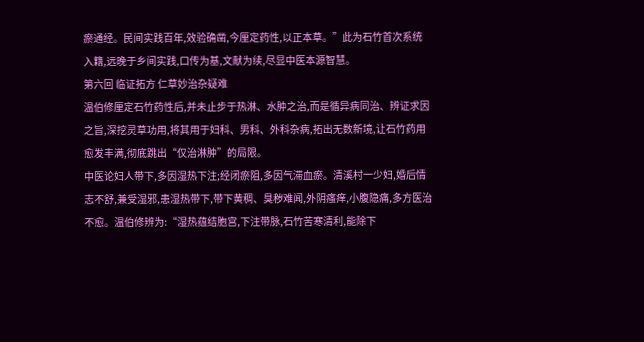瘀通经。民间实践百年,效验确凿,今厘定药性,以正本草。”此为石竹首次系统入籍,远晚于乡间实践,口传为基,文献为续,尽显中医本源智慧。
第六回 临证拓方 仁草妙治杂疑难
温伯修厘定石竹药性后,并未止步于热淋、水肿之治,而是循异病同治、辨证求因之旨,深挖灵草功用,将其用于妇科、男科、外科杂病,拓出无数新境,让石竹药用愈发丰满,彻底跳出“仅治淋肿”的局限。
中医论妇人带下,多因湿热下注;经闭瘀阻,多因气滞血瘀。清溪村一少妇,婚后情志不舒,兼受湿邪,患湿热带下,带下黄稠、臭秽难闻,外阴瘙痒,小腹隐痛,多方医治不愈。温伯修辨为:“湿热蕴结胞宫,下注带脉,石竹苦寒清利,能除下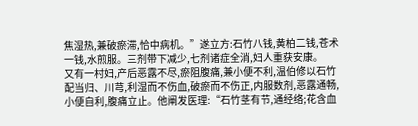焦湿热,兼破瘀滞,恰中病机。”遂立方:石竹八钱,黄柏二钱,苍术一钱,水煎服。三剂带下减少,七剂诸症全消,妇人重获安康。
又有一村妇,产后恶露不尽,瘀阻腹痛,兼小便不利,温伯修以石竹配当归、川芎,利湿而不伤血,破瘀而不伤正,内服数剂,恶露通畅,小便自利,腹痛立止。他阐发医理:“石竹茎有节,通经络;花含血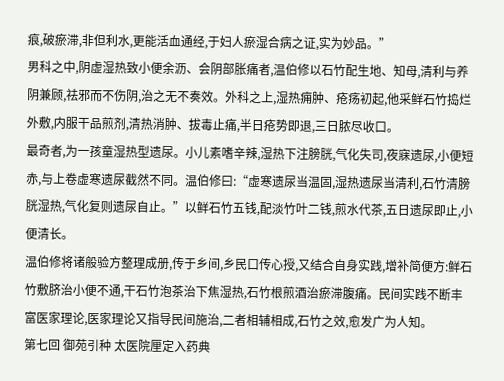痕,破瘀滞,非但利水,更能活血通经,于妇人瘀湿合病之证,实为妙品。”
男科之中,阴虚湿热致小便余沥、会阴部胀痛者,温伯修以石竹配生地、知母,清利与养阴兼顾,祛邪而不伤阴,治之无不奏效。外科之上,湿热痈肿、疮疡初起,他采鲜石竹捣烂外敷,内服干品煎剂,清热消肿、拔毒止痛,半日疮势即退,三日脓尽收口。
最奇者,为一孩童湿热型遗尿。小儿素嗜辛辣,湿热下注膀胱,气化失司,夜寐遗尿,小便短赤,与上卷虚寒遗尿截然不同。温伯修曰:“虚寒遗尿当温固,湿热遗尿当清利,石竹清膀胱湿热,气化复则遗尿自止。”以鲜石竹五钱,配淡竹叶二钱,煎水代茶,五日遗尿即止,小便清长。
温伯修将诸般验方整理成册,传于乡间,乡民口传心授,又结合自身实践,增补简便方:鲜石竹敷脐治小便不通,干石竹泡茶治下焦湿热,石竹根煎酒治瘀滞腹痛。民间实践不断丰富医家理论,医家理论又指导民间施治,二者相辅相成,石竹之效,愈发广为人知。
第七回 御苑引种 太医院厘定入药典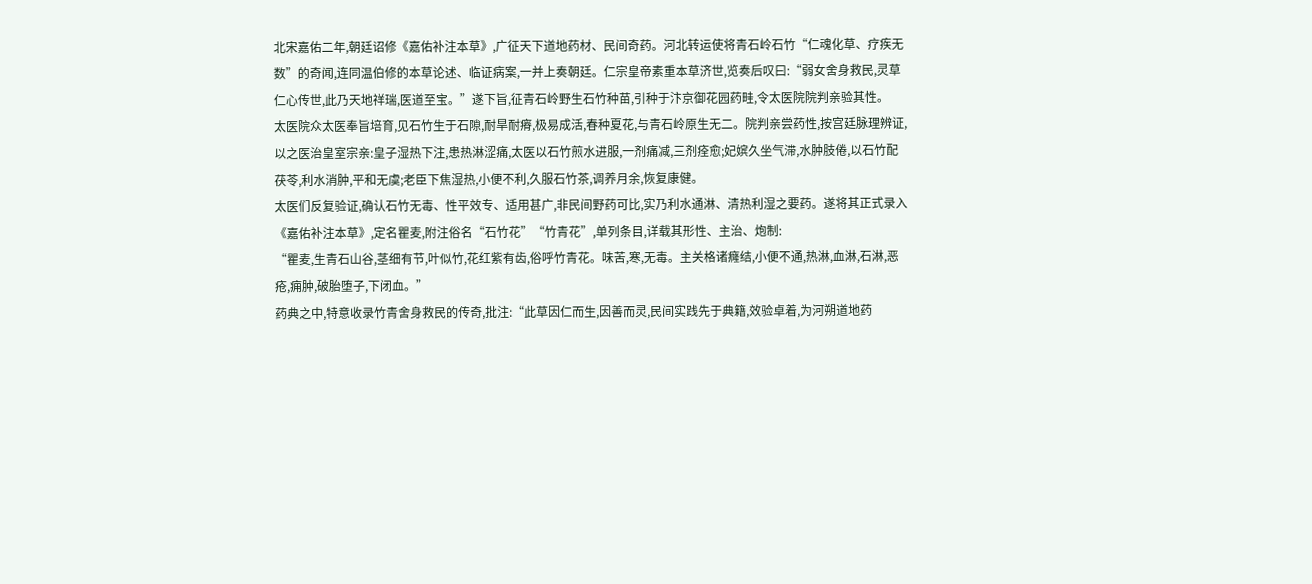北宋嘉佑二年,朝廷诏修《嘉佑补注本草》,广征天下道地药材、民间奇药。河北转运使将青石岭石竹“仁魂化草、疗疾无数”的奇闻,连同温伯修的本草论述、临证病案,一并上奏朝廷。仁宗皇帝素重本草济世,览奏后叹曰:“弱女舍身救民,灵草仁心传世,此乃天地祥瑞,医道至宝。”遂下旨,征青石岭野生石竹种苗,引种于汴京御花园药畦,令太医院院判亲验其性。
太医院众太医奉旨培育,见石竹生于石隙,耐旱耐瘠,极易成活,春种夏花,与青石岭原生无二。院判亲尝药性,按宫廷脉理辨证,以之医治皇室宗亲:皇子湿热下注,患热淋涩痛,太医以石竹煎水进服,一剂痛减,三剂痊愈;妃嫔久坐气滞,水肿肢倦,以石竹配茯苓,利水消肿,平和无虞;老臣下焦湿热,小便不利,久服石竹茶,调养月余,恢复康健。
太医们反复验证,确认石竹无毒、性平效专、适用甚广,非民间野药可比,实乃利水通淋、清热利湿之要药。遂将其正式录入《嘉佑补注本草》,定名瞿麦,附注俗名“石竹花”“竹青花”,单列条目,详载其形性、主治、炮制:
“瞿麦,生青石山谷,茎细有节,叶似竹,花红紫有齿,俗呼竹青花。味苦,寒,无毒。主关格诸癃结,小便不通,热淋,血淋,石淋,恶疮,痈肿,破胎堕子,下闭血。”
药典之中,特意收录竹青舍身救民的传奇,批注:“此草因仁而生,因善而灵,民间实践先于典籍,效验卓着,为河朔道地药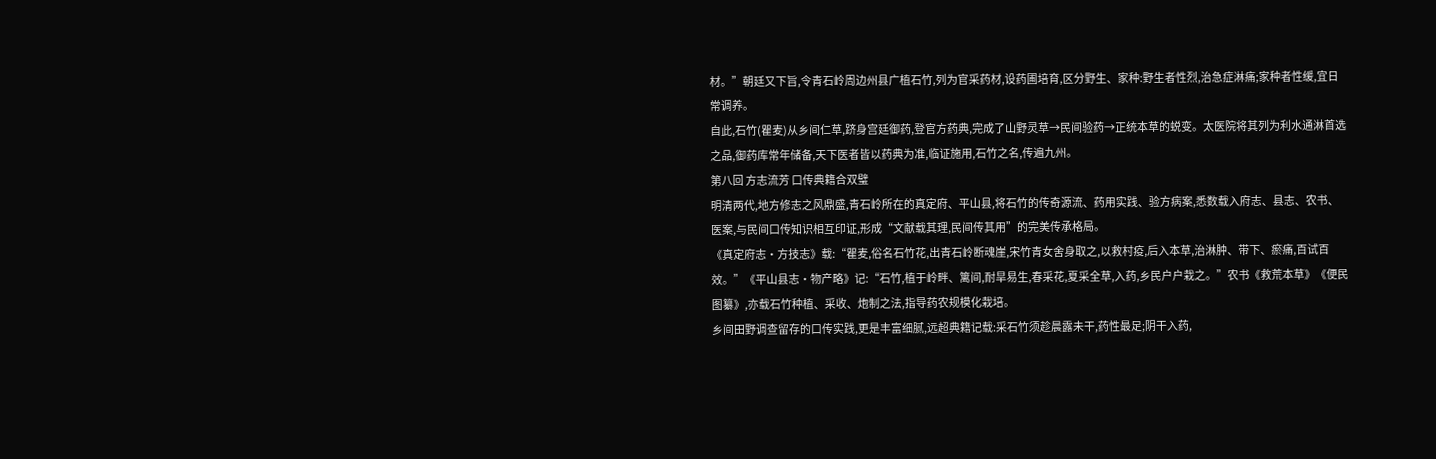材。”朝廷又下旨,令青石岭周边州县广植石竹,列为官采药材,设药圃培育,区分野生、家种:野生者性烈,治急症淋痛;家种者性缓,宜日常调养。
自此,石竹(瞿麦)从乡间仁草,跻身宫廷御药,登官方药典,完成了山野灵草→民间验药→正统本草的蜕变。太医院将其列为利水通淋首选之品,御药库常年储备,天下医者皆以药典为准,临证施用,石竹之名,传遍九州。
第八回 方志流芳 口传典籍合双璧
明清两代,地方修志之风鼎盛,青石岭所在的真定府、平山县,将石竹的传奇源流、药用实践、验方病案,悉数载入府志、县志、农书、医案,与民间口传知识相互印证,形成“文献载其理,民间传其用”的完美传承格局。
《真定府志·方技志》载:“瞿麦,俗名石竹花,出青石岭断魂崖,宋竹青女舍身取之,以救村疫,后入本草,治淋肿、带下、瘀痛,百试百效。”《平山县志·物产略》记:“石竹,植于岭畔、篱间,耐旱易生,春采花,夏采全草,入药,乡民户户栽之。”农书《救荒本草》《便民图纂》,亦载石竹种植、采收、炮制之法,指导药农规模化栽培。
乡间田野调查留存的口传实践,更是丰富细腻,远超典籍记载:采石竹须趁晨露未干,药性最足;阴干入药,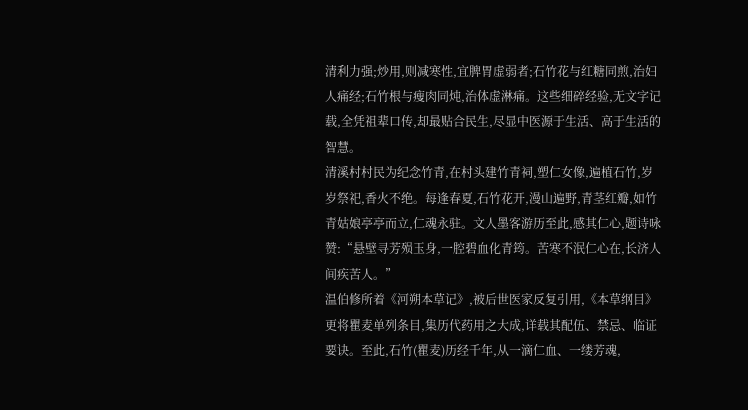清利力强;炒用,则减寒性,宜脾胃虚弱者;石竹花与红糖同煎,治妇人痛经;石竹根与瘦肉同炖,治体虚淋痛。这些细碎经验,无文字记载,全凭祖辈口传,却最贴合民生,尽显中医源于生活、高于生活的智慧。
清溪村村民为纪念竹青,在村头建竹青祠,塑仁女像,遍植石竹,岁岁祭祀,香火不绝。每逢春夏,石竹花开,漫山遍野,青茎红瓣,如竹青姑娘亭亭而立,仁魂永驻。文人墨客游历至此,感其仁心,题诗咏赞:“悬壁寻芳殒玉身,一腔碧血化青筠。苦寒不泯仁心在,长济人间疾苦人。”
温伯修所着《河朔本草记》,被后世医家反复引用,《本草纲目》更将瞿麦单列条目,集历代药用之大成,详载其配伍、禁忌、临证要诀。至此,石竹(瞿麦)历经千年,从一滴仁血、一缕芳魂,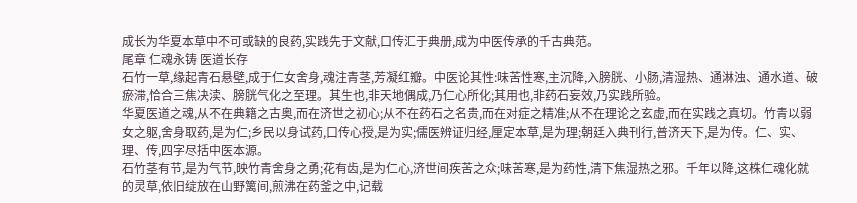成长为华夏本草中不可或缺的良药,实践先于文献,口传汇于典册,成为中医传承的千古典范。
尾章 仁魂永铸 医道长存
石竹一草,缘起青石悬壁,成于仁女舍身,魂注青茎,芳凝红瓣。中医论其性:味苦性寒,主沉降,入膀胱、小肠,清湿热、通淋浊、通水道、破瘀滞,恰合三焦决渎、膀胱气化之至理。其生也,非天地偶成,乃仁心所化;其用也,非药石妄效,乃实践所验。
华夏医道之魂,从不在典籍之古奥,而在济世之初心;从不在药石之名贵,而在对症之精准;从不在理论之玄虚,而在实践之真切。竹青以弱女之躯,舍身取药,是为仁;乡民以身试药,口传心授,是为实;儒医辨证归经,厘定本草,是为理;朝廷入典刊行,普济天下,是为传。仁、实、理、传,四字尽括中医本源。
石竹茎有节,是为气节,映竹青舍身之勇;花有齿,是为仁心,济世间疾苦之众;味苦寒,是为药性,清下焦湿热之邪。千年以降,这株仁魂化就的灵草,依旧绽放在山野篱间,煎沸在药釜之中,记载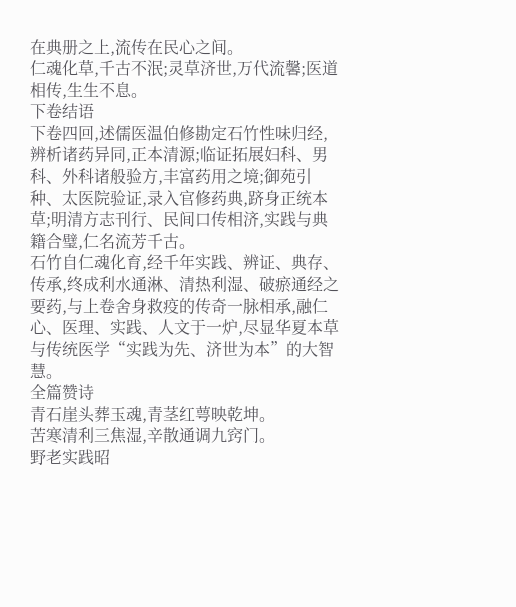在典册之上,流传在民心之间。
仁魂化草,千古不泯;灵草济世,万代流馨;医道相传,生生不息。
下卷结语
下卷四回,述儒医温伯修勘定石竹性味归经,辨析诸药异同,正本清源;临证拓展妇科、男科、外科诸般验方,丰富药用之境;御苑引种、太医院验证,录入官修药典,跻身正统本草;明清方志刊行、民间口传相济,实践与典籍合璧,仁名流芳千古。
石竹自仁魂化育,经千年实践、辨证、典存、传承,终成利水通淋、清热利湿、破瘀通经之要药,与上卷舍身救疫的传奇一脉相承,融仁心、医理、实践、人文于一炉,尽显华夏本草与传统医学“实践为先、济世为本”的大智慧。
全篇赞诗
青石崖头葬玉魂,青茎红萼映乾坤。
苦寒清利三焦湿,辛散通调九窍门。
野老实践昭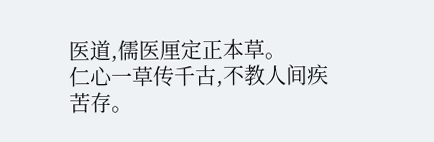医道,儒医厘定正本草。
仁心一草传千古,不教人间疾苦存。